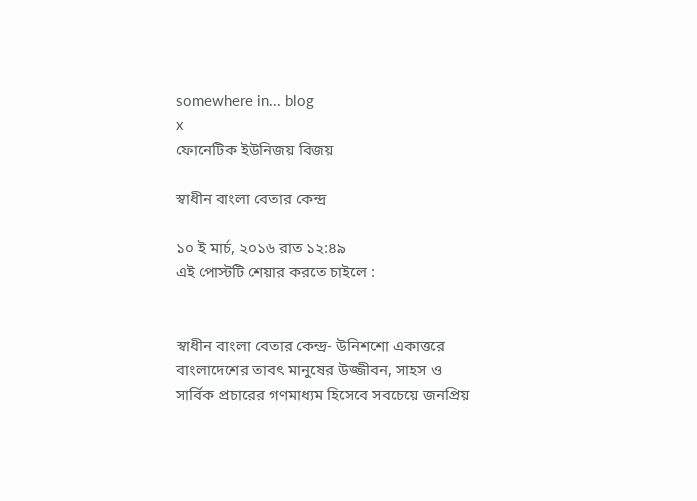somewhere in... blog
x
ফোনেটিক ইউনিজয় বিজয়

স্বাধীন বাংলা বেতার কেন্দ্র

১০ ই মার্চ, ২০১৬ রাত ১২:৪৯
এই পোস্টটি শেয়ার করতে চাইলে :


স্বাধীন বাংলা বেতার কেন্দ্র- উনিশশো একাত্তরে বাংলাদেশের তাবৎ মানুষের উজ্জীবন, সাহস ও সার্বিক প্রচারের গণমাধ্যম হিসেবে সবচেয়ে জনপ্রিয়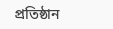প্রতিষ্ঠান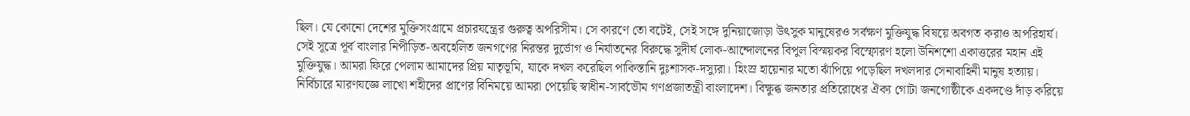ছিল। যে কোনো দেশের মুক্তিসংগ্রামে প্রচারযন্ত্রের গুরুত্ব অপরিসীম। সে কারণে তো বটেই, সেই সঙ্গে দুনিয়াজোড়া উৎসুক মানুষেরও সর্বক্ষণ মুক্তিযুদ্ধ বিষয়ে অবগত করাও অপরিহার্য। সেই সূত্রে পূর্ব বাংলার নিপীড়িত-অবহেলিত জনগণের নিরন্তর দুর্ভোগ ও নির্যাতনের বিরুদ্ধে সুদীর্ঘ লোক-আন্দোলনের বিপুল বিস্ময়কর বিস্ফোরণ হলো উনিশশো একাত্তরের মহান এই মুক্তিযুদ্ধ। আমরা ফিরে পেলাম আমাদের প্রিয় মাতৃভূমি, যাকে দখল করেছিল পাকিস্তানি দুঃশাসক-দস্যুরা। হিংস্র হায়েনার মতো ঝাঁপিয়ে পড়েছিল দখলদার সেনাবাহিনী মানুষ হত্যায়। নির্বিচারে মারণযজ্ঞে লাখো শহীদের প্রাণের বিনিময়ে আমরা পেয়েছি স্বাধীন-সার্বভৌম গণপ্রজাতন্ত্রী বাংলাদেশ। বিক্ষুব্ধ জনতার প্রতিরোধের ঐক্য গোটা জনগোষ্ঠীকে একদণ্ডে দাঁড় করিয়ে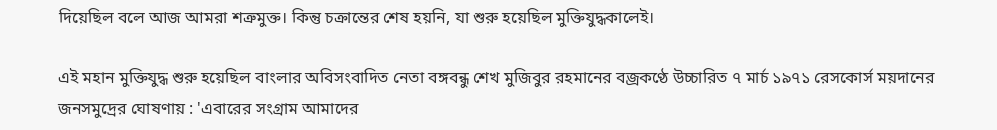দিয়েছিল বলে আজ আমরা শত্রুমুক্ত। কিন্তু চক্রান্তের শেষ হয়নি, যা শুরু হয়েছিল মুক্তিযুদ্ধকালেই।

এই মহান মুক্তিযুদ্ধ শুরু হয়েছিল বাংলার অবিসংবাদিত নেতা বঙ্গবন্ধু শেখ মুজিবুর রহমানের বজ্রকণ্ঠে উচ্চারিত ৭ মার্চ ১৯৭১ রেসকোর্স ময়দানের জনসমুদ্রের ঘোষণায় : 'এবারের সংগ্রাম আমাদের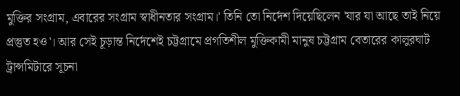মুক্তির সংগ্রাম, এবারের সংগ্রাম স্বাধীনতার সংগ্রাম।' তিনি তো নির্দেশ দিয়েছিলেন 'যার যা আছে তাই নিয়ে প্রস্তুত হও'। আর সেই চূড়ান্ত নির্দেশেই চট্টগ্রামে প্রগতিশীল মুক্তিকামী মানুষ চট্টগ্রাম বেতারের কালুরঘাট ট্রান্সমিটারে সূচনা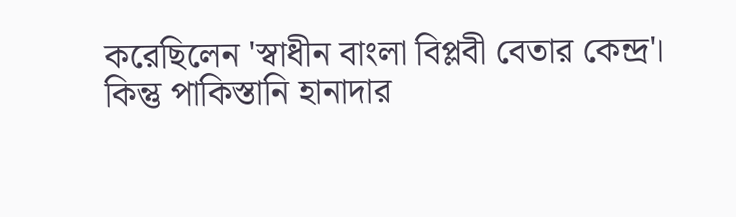করেছিলেন 'স্বাধীন বাংলা বিপ্লবী বেতার কেন্দ্র'। কিন্তু পাকিস্তানি হানাদার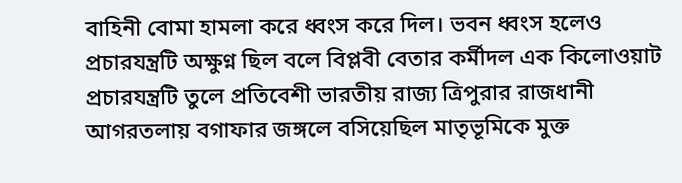বাহিনী বোমা হামলা করে ধ্বংস করে দিল। ভবন ধ্বংস হলেও প্রচারযন্ত্রটি অক্ষুণ্ন ছিল বলে বিপ্লবী বেতার কর্মীদল এক কিলোওয়াট প্রচারযন্ত্রটি তুলে প্রতিবেশী ভারতীয় রাজ্য ত্রিপুরার রাজধানী আগরতলায় বগাফার জঙ্গলে বসিয়েছিল মাতৃভূমিকে মুক্ত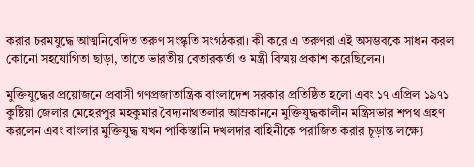করার চরমযুদ্ধে আত্মনিবেদিত তরুণ সংস্কৃতি সংগঠকরা। কী করে এ তরুণরা এই অসম্ভবকে সাধন করল কোনো সহযোগিতা ছাড়া, তাতে ভারতীয় বেতারকর্তা ও মন্ত্রী বিস্ময় প্রকাশ করেছিলেন।

মুক্তিযুদ্ধের প্রয়োজনে প্রবাসী গণপ্রজাতান্ত্রিক বাংলাদেশ সরকার প্রতিষ্ঠিত হলো এবং ১৭ এপ্রিল ১৯৭১ কুষ্টিয়া জেলার মেহেরপুর মহকুমার বৈদ্যনাথতলার আম্রকাননে মুক্তিযুদ্ধকালীন মন্ত্রিসভার শপথ গ্রহণ করলেন এবং বাংলার মুক্তিযুদ্ধ যখন পাকিস্তানি দখলদার বাহিনীকে পরাজিত করার চূড়ান্ত লক্ষ্যে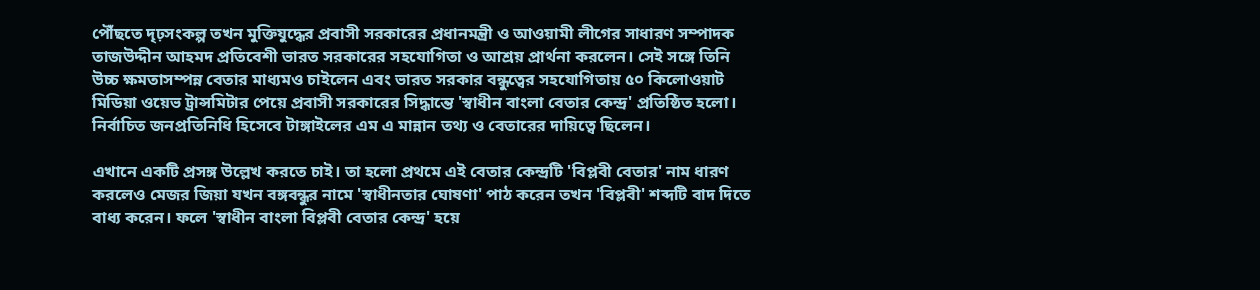পৌঁছতে দৃঢ়সংকল্প তখন মুক্তিযুদ্ধের প্রবাসী সরকারের প্রধানমন্ত্রী ও আওয়ামী লীগের সাধারণ সম্পাদক তাজউদ্দীন আহমদ প্রতিবেশী ভারত সরকারের সহযোগিতা ও আশ্রয় প্রার্থনা করলেন। সেই সঙ্গে তিনি উচ্চ ক্ষমতাসম্পন্ন বেতার মাধ্যমও চাইলেন এবং ভারত সরকার বন্ধুত্বের সহযোগিতায় ৫০ কিলোওয়াট মিডিয়া ওয়েভ ট্রান্সমিটার পেয়ে প্রবাসী সরকারের সিদ্ধান্তে 'স্বাধীন বাংলা বেতার কেন্দ্র' প্রতিষ্ঠিত হলো। নির্বাচিত জনপ্রতিনিধি হিসেবে টাঙ্গাইলের এম এ মান্নান তথ্য ও বেতারের দায়িত্বে ছিলেন।

এখানে একটি প্রসঙ্গ উল্লেখ করতে চাই। তা হলো প্রথমে এই বেতার কেন্দ্রটি 'বিপ্লবী বেতার' নাম ধারণ করলেও মেজর জিয়া যখন বঙ্গবন্ধুর নামে 'স্বাধীনতার ঘোষণা' পাঠ করেন তখন 'বিপ্লবী' শব্দটি বাদ দিতে বাধ্য করেন। ফলে 'স্বাধীন বাংলা বিপ্লবী বেতার কেন্দ্র' হয়ে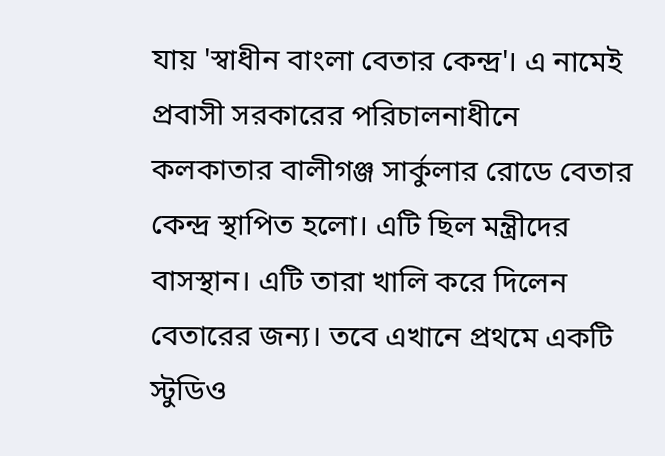যায় 'স্বাধীন বাংলা বেতার কেন্দ্র'। এ নামেই প্রবাসী সরকারের পরিচালনাধীনে কলকাতার বালীগঞ্জ সার্কুলার রোডে বেতার কেন্দ্র স্থাপিত হলো। এটি ছিল মন্ত্রীদের বাসস্থান। এটি তারা খালি করে দিলেন বেতারের জন্য। তবে এখানে প্রথমে একটি স্টুডিও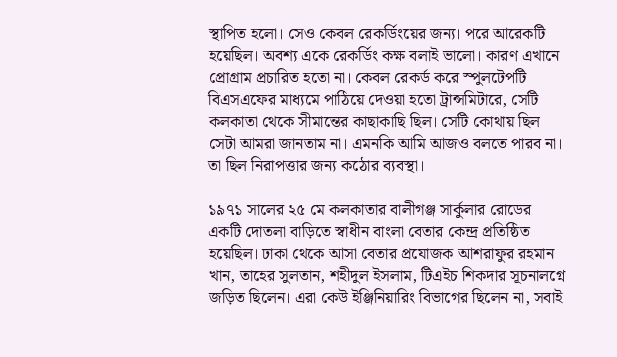স্থাপিত হলো। সেও কেবল রেকর্ডিংয়ের জন্য। পরে আরেকটি হয়েছিল। অবশ্য একে রেকর্ডিং কক্ষ বলাই ভালো। কারণ এখানে প্রোগ্রাম প্রচারিত হতো না। কেবল রেকর্ড করে স্পুলটেপটি বিএসএফের মাধ্যমে পাঠিয়ে দেওয়া হতো ট্রান্সমিটারে, সেটি কলকাতা থেকে সীমান্তের কাছাকাছি ছিল। সেটি কোথায় ছিল সেটা আমরা জানতাম না। এমনকি আমি আজও বলতে পারব না। তা ছিল নিরাপত্তার জন্য কঠোর ব্যবস্থা।

১৯৭১ সালের ২৫ মে কলকাতার বালীগঞ্জ সার্কুলার রোডের একটি দোতলা বাড়িতে স্বাধীন বাংলা বেতার কেন্দ্র প্রতিষ্ঠিত হয়েছিল। ঢাকা থেকে আসা বেতার প্রযোজক আশরাফুর রহমান খান, তাহের সুলতান, শহীদুল ইসলাম, টিএইচ শিকদার সূচনালগ্নে জড়িত ছিলেন। এরা কেউ ইঞ্জিনিয়ারিং বিভাগের ছিলেন না, সবাই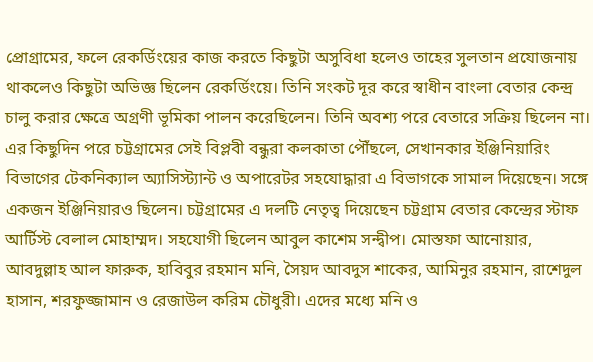প্রোগ্রামের, ফলে রেকর্ডিংয়ের কাজ করতে কিছুটা অসুবিধা হলেও তাহের সুলতান প্রযোজনায় থাকলেও কিছুটা অভিজ্ঞ ছিলেন রেকর্ডিংয়ে। তিনি সংকট দূর করে স্বাধীন বাংলা বেতার কেন্দ্র চালু করার ক্ষেত্রে অগ্রণী ভূমিকা পালন করেছিলেন। তিনি অবশ্য পরে বেতারে সক্রিয় ছিলেন না। এর কিছুদিন পরে চট্টগ্রামের সেই বিপ্লবী বন্ধুরা কলকাতা পৌঁছলে, সেখানকার ইঞ্জিনিয়ারিং বিভাগের টেকনিক্যাল অ্যাসিস্ট্যান্ট ও অপারেটর সহযোদ্ধারা এ বিভাগকে সামাল দিয়েছেন। সঙ্গে একজন ইঞ্জিনিয়ারও ছিলেন। চট্টগ্রামের এ দলটি নেতৃত্ব দিয়েছেন চট্টগ্রাম বেতার কেন্দ্রের স্টাফ আর্টিস্ট বেলাল মোহাম্মদ। সহযোগী ছিলেন আবুল কাশেম সন্দ্বীপ। মোস্তফা আনোয়ার, আবদুল্লাহ আল ফারুক, হাবিবুর রহমান মনি, সৈয়দ আবদুস শাকের, আমিনুর রহমান, রাশেদুল হাসান, শরফুজ্জামান ও রেজাউল করিম চৌধুরী। এদের মধ্যে মনি ও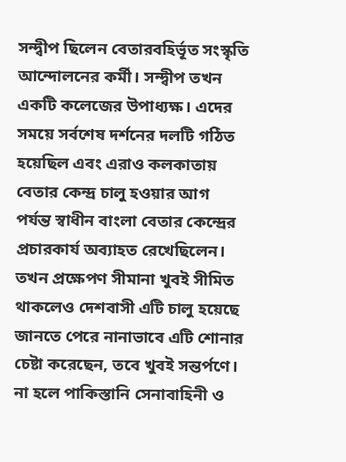সন্দ্বীপ ছিলেন বেতারবহির্ভূত সংস্কৃতি আন্দোলনের কর্মী। সন্দ্বীপ তখন একটি কলেজের উপাধ্যক্ষ। এদের সময়ে সর্বশেষ দর্শনের দলটি গঠিত হয়েছিল এবং এরাও কলকাতায় বেতার কেন্দ্র চালু হওয়ার আগ পর্যন্ত স্বাধীন বাংলা বেতার কেন্দ্রের প্রচারকার্য অব্যাহত রেখেছিলেন। তখন প্রক্ষেপণ সীমানা খুবই সীমিত থাকলেও দেশবাসী এটি চালু হয়েছে জানতে পেরে নানাভাবে এটি শোনার চেষ্টা করেছেন, তবে খুবই সন্তর্পণে। না হলে পাকিস্তানি সেনাবাহিনী ও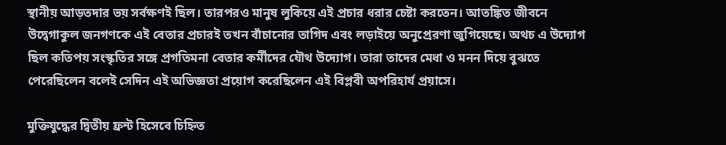স্থানীয় আড়তদার ভয় সর্বক্ষণই ছিল। তারপরও মানুষ লুকিয়ে এই প্রচার ধরার চেষ্টা করতেন। আতঙ্কিত জীবনে উদ্বেগাকুল জনগণকে এই বেতার প্রচারই তখন বাঁচানোর তাগিদ এবং লড়াইয়ে অনুপ্রেরণা জুগিয়েছে। অথচ এ উদ্যোগ ছিল কতিপয় সংস্কৃতির সঙ্গে প্রগতিমনা বেতার কর্মীদের যৌথ উদ্যোগ। তারা তাদের মেধা ও মনন দিয়ে বুঝতে পেরেছিলেন বলেই সেদিন এই অভিজ্ঞতা প্রয়োগ করেছিলেন এই বিপ্লবী অপরিহার্য প্রয়াসে।

মুক্তিযুদ্ধের দ্বিতীয় ফ্রন্ট হিসেবে চিহ্নিত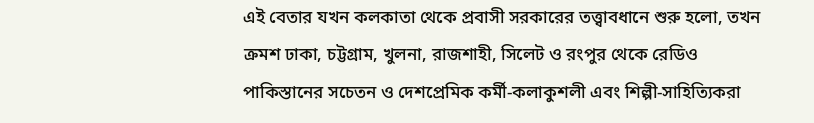এই বেতার যখন কলকাতা থেকে প্রবাসী সরকারের তত্ত্বাবধানে শুরু হলো, তখন ক্রমশ ঢাকা, চট্টগ্রাম, খুলনা, রাজশাহী, সিলেট ও রংপুর থেকে রেডিও পাকিস্তানের সচেতন ও দেশপ্রেমিক কর্মী-কলাকুশলী এবং শিল্পী-সাহিত্যিকরা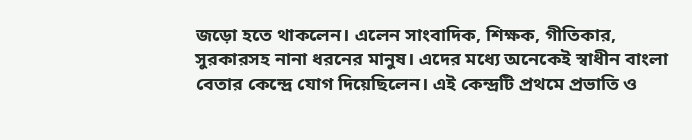জড়ো হতে থাকলেন। এলেন সাংবাদিক, শিক্ষক, গীতিকার, সুরকারসহ নানা ধরনের মানুষ। এদের মধ্যে অনেকেই স্বাধীন বাংলা বেতার কেন্দ্রে যোগ দিয়েছিলেন। এই কেন্দ্রটি প্রথমে প্রভাতি ও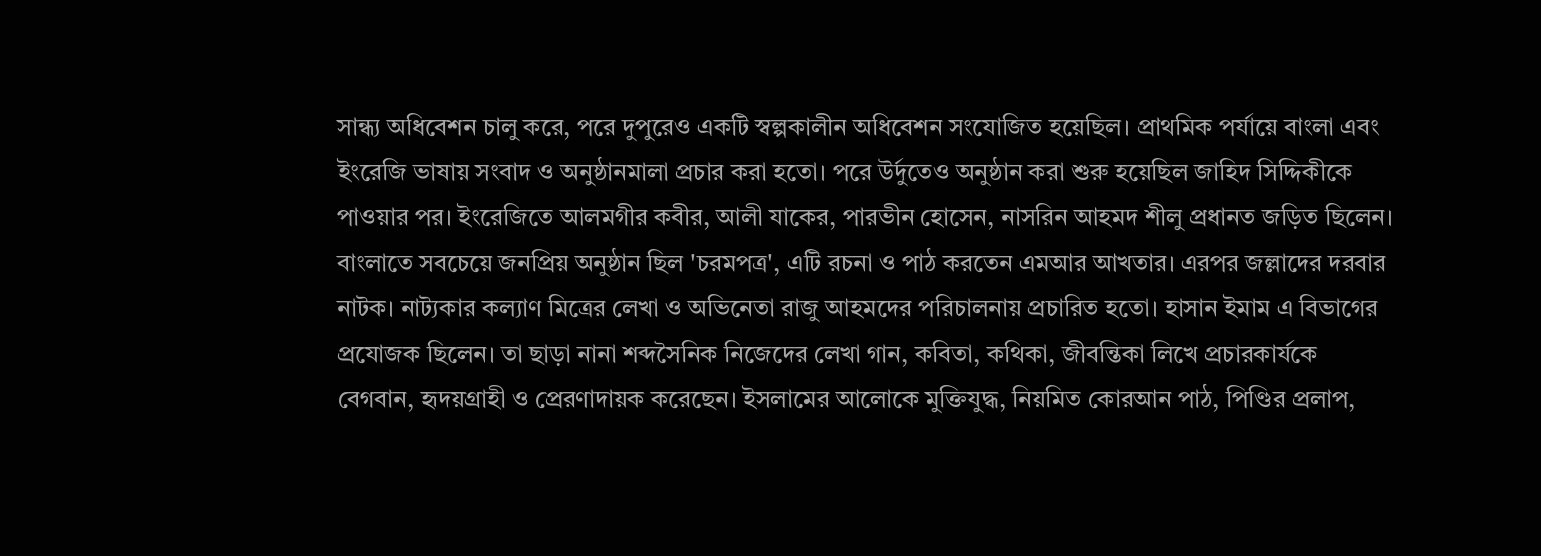সান্ধ্য অধিবেশন চালু করে, পরে দুপুরেও একটি স্বল্পকালীন অধিবেশন সংযোজিত হয়েছিল। প্রাথমিক পর্যায়ে বাংলা এবং ইংরেজি ভাষায় সংবাদ ও অনুষ্ঠানমালা প্রচার করা হতো। পরে উর্দুতেও অনুষ্ঠান করা শুরু হয়েছিল জাহিদ সিদ্দিকীকে পাওয়ার পর। ইংরেজিতে আলমগীর কবীর, আলী যাকের, পারভীন হোসেন, নাসরিন আহমদ শীলু প্রধানত জড়িত ছিলেন। বাংলাতে সবচেয়ে জনপ্রিয় অনুষ্ঠান ছিল 'চরমপত্র', এটি রচনা ও পাঠ করতেন এমআর আখতার। এরপর জল্লাদের দরবার নাটক। নাট্যকার কল্যাণ মিত্রের লেখা ও অভিনেতা রাজু আহমদের পরিচালনায় প্রচারিত হতো। হাসান ইমাম এ বিভাগের প্রযোজক ছিলেন। তা ছাড়া নানা শব্দসৈনিক নিজেদের লেখা গান, কবিতা, কথিকা, জীবন্তিকা লিখে প্রচারকার্যকে বেগবান, হৃদয়গ্রাহী ও প্রেরণাদায়ক করেছেন। ইসলামের আলোকে মুক্তিযুদ্ধ, নিয়মিত কোরআন পাঠ, পিণ্ডির প্রলাপ,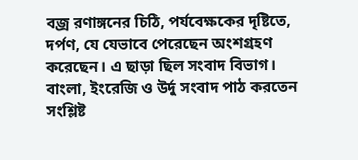বজ্র রণাঙ্গনের চিঠি, পর্যবেক্ষকের দৃষ্টিতে, দর্পণ, যে যেভাবে পেরেছেন অংশগ্রহণ করেছেন। এ ছাড়া ছিল সংবাদ বিভাগ। বাংলা, ইংরেজি ও উর্দু সংবাদ পাঠ করতেন সংশ্লিষ্ট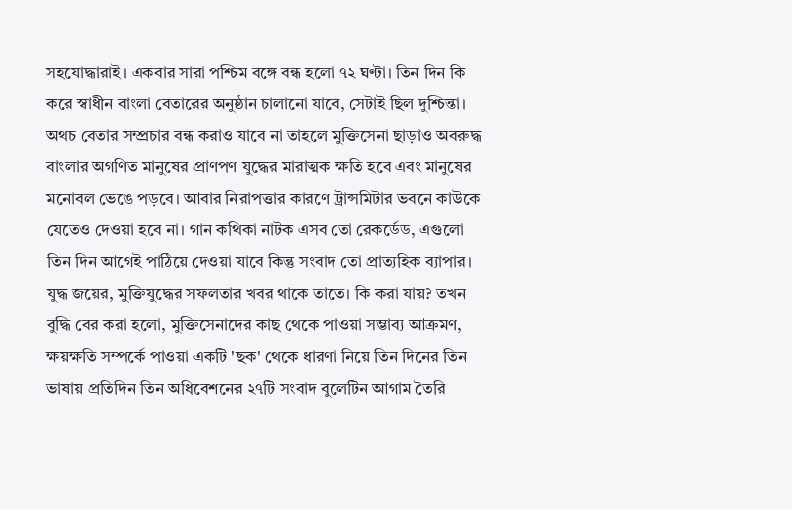সহযোদ্ধারাই। একবার সারা পশ্চিম বঙ্গে বন্ধ হলো ৭২ ঘণ্টা। তিন দিন কি করে স্বাধীন বাংলা বেতারের অনুষ্ঠান চালানো যাবে, সেটাই ছিল দুশ্চিন্তা। অথচ বেতার সম্প্রচার বন্ধ করাও যাবে না তাহলে মুক্তিসেনা ছাড়াও অবরুদ্ধ বাংলার অগণিত মানুষের প্রাণপণ যুদ্ধের মারাত্মক ক্ষতি হবে এবং মানুষের মনোবল ভেঙে পড়বে। আবার নিরাপত্তার কারণে ট্রান্সমিটার ভবনে কাউকে যেতেও দেওয়া হবে না। গান কথিকা নাটক এসব তো রেকর্ডেড, এগুলো তিন দিন আগেই পাঠিয়ে দেওয়া যাবে কিন্তু সংবাদ তো প্রাত্যহিক ব্যাপার। যুদ্ধ জয়ের, মুক্তিযুদ্ধের সফলতার খবর থাকে তাতে। কি করা যায়? তখন বুদ্ধি বের করা হলো, মুক্তিসেনাদের কাছ থেকে পাওয়া সম্ভাব্য আক্রমণ, ক্ষয়ক্ষতি সম্পর্কে পাওয়া একটি 'ছক' থেকে ধারণা নিয়ে তিন দিনের তিন ভাষায় প্রতিদিন তিন অধিবেশনের ২৭টি সংবাদ বুলেটিন আগাম তৈরি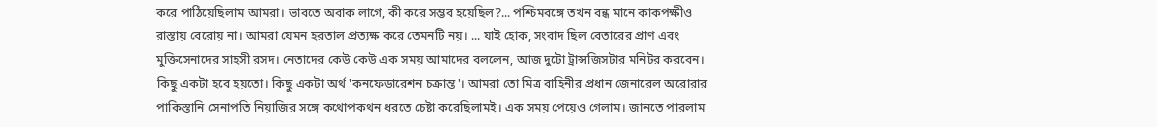করে পাঠিয়েছিলাম আমরা। ভাবতে অবাক লাগে, কী করে সম্ভব হয়েছিল?... পশ্চিমবঙ্গে তখন বন্ধ মানে কাকপক্ষীও রাস্তায় বেরোয় না। আমরা যেমন হরতাল প্রত্যক্ষ করে তেমনটি নয়। ... যাই হোক, সংবাদ ছিল বেতারের প্রাণ এবং মুক্তিসেনাদের সাহসী রসদ। নেতাদের কেউ কেউ এক সময় আমাদের বললেন, আজ দুটো ট্রান্সজিসটার মনিটর করবেন। কিছু একটা হবে হয়তো। কিছু একটা অর্থ 'কনফেডারেশন চক্রান্ত'। আমরা তো মিত্র বাহিনীর প্রধান জেনারেল অরোরার পাকিস্তানি সেনাপতি নিয়াজির সঙ্গে কথোপকথন ধরতে চেষ্টা করেছিলামই। এক সময় পেয়েও গেলাম। জানতে পারলাম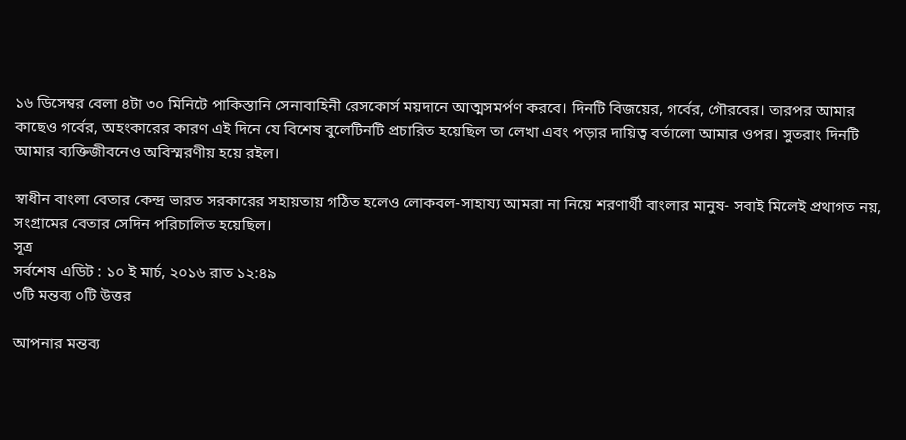১৬ ডিসেম্বর বেলা ৪টা ৩০ মিনিটে পাকিস্তানি সেনাবাহিনী রেসকোর্স ময়দানে আত্মসমর্পণ করবে। দিনটি বিজয়ের, গর্বের, গৌরবের। তারপর আমার কাছেও গর্বের, অহংকারের কারণ এই দিনে যে বিশেষ বুলেটিনটি প্রচারিত হয়েছিল তা লেখা এবং পড়ার দায়িত্ব বর্তালো আমার ওপর। সুতরাং দিনটি আমার ব্যক্তিজীবনেও অবিস্মরণীয় হয়ে রইল।

স্বাধীন বাংলা বেতার কেন্দ্র ভারত সরকারের সহায়তায় গঠিত হলেও লোকবল-সাহায্য আমরা না নিয়ে শরণার্থী বাংলার মানুষ- সবাই মিলেই প্রথাগত নয়, সংগ্রামের বেতার সেদিন পরিচালিত হয়েছিল।
সূত্র
সর্বশেষ এডিট : ১০ ই মার্চ, ২০১৬ রাত ১২:৪৯
৩টি মন্তব্য ০টি উত্তর

আপনার মন্তব্য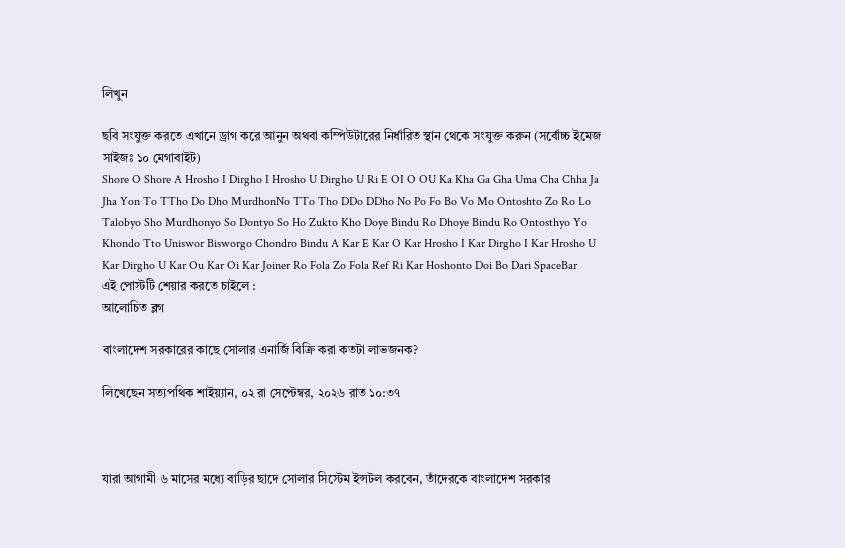লিখুন

ছবি সংযুক্ত করতে এখানে ড্রাগ করে আনুন অথবা কম্পিউটারের নির্ধারিত স্থান থেকে সংযুক্ত করুন (সর্বোচ্চ ইমেজ সাইজঃ ১০ মেগাবাইট)
Shore O Shore A Hrosho I Dirgho I Hrosho U Dirgho U Ri E OI O OU Ka Kha Ga Gha Uma Cha Chha Ja Jha Yon To TTho Do Dho MurdhonNo TTo Tho DDo DDho No Po Fo Bo Vo Mo Ontoshto Zo Ro Lo Talobyo Sho Murdhonyo So Dontyo So Ho Zukto Kho Doye Bindu Ro Dhoye Bindu Ro Ontosthyo Yo Khondo Tto Uniswor Bisworgo Chondro Bindu A Kar E Kar O Kar Hrosho I Kar Dirgho I Kar Hrosho U Kar Dirgho U Kar Ou Kar Oi Kar Joiner Ro Fola Zo Fola Ref Ri Kar Hoshonto Doi Bo Dari SpaceBar
এই পোস্টটি শেয়ার করতে চাইলে :
আলোচিত ব্লগ

বাংলাদেশ সরকারের কাছে সোলার এনার্জি বিক্রি করা কতটা লাভজনক?

লিখেছেন সত্যপথিক শাইয়্যান, ০২ রা সেপ্টেম্বর, ২০২৬ রাত ১০:৩৭



যারা আগামী ৬ মাসের মধ্যে বাড়ির ছাদে সোলার সিস্টেম ইন্সটল করবেন, তাঁদেরকে বাংলাদেশ সরকার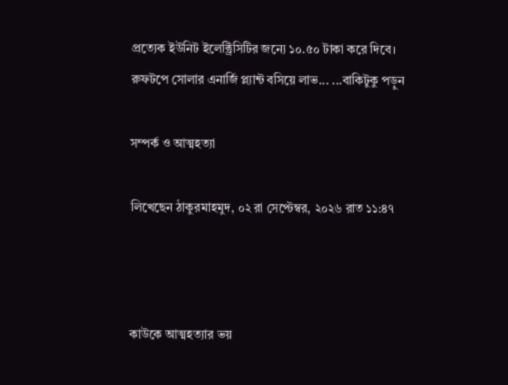প্রত্যেক ইউনিট ইলেক্ট্রিসিটির জন্যে ১০.৫০ টাকা করে দিবে। রুফটপে সোলার এনার্জি প্ল্যান্ট বসিয়ে লাভ... ...বাকিটুকু পড়ুন

সম্পর্ক ও আত্মহত্যা

লিখেছেন ঠাকুরমাহমুদ, ০২ রা সেপ্টেম্বর, ২০২৬ রাত ১১:৪৭



কাউকে আত্মহত্যার ভয়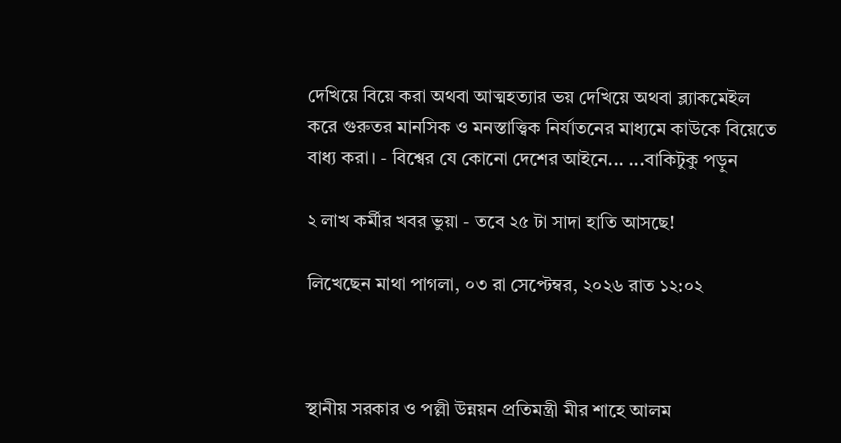দেখিয়ে বিয়ে করা অথবা আত্মহত্যার ভয় দেখিয়ে অথবা ব্ল্যাকমেইল করে গুরুতর মানসিক ও মনস্তাত্ত্বিক নির্যাতনের মাধ্যমে কাউকে বিয়েতে বাধ্য করা। - বিশ্বের যে কোনো দেশের আইনে... ...বাকিটুকু পড়ুন

২ লাখ কর্মীর খবর ভুয়া - তবে ২৫ টা সাদা হাতি আসছে!

লিখেছেন মাথা পাগলা, ০৩ রা সেপ্টেম্বর, ২০২৬ রাত ১২:০২



স্থানীয় সরকার ও পল্লী উন্নয়ন প্রতিমন্ত্রী মীর শাহে আলম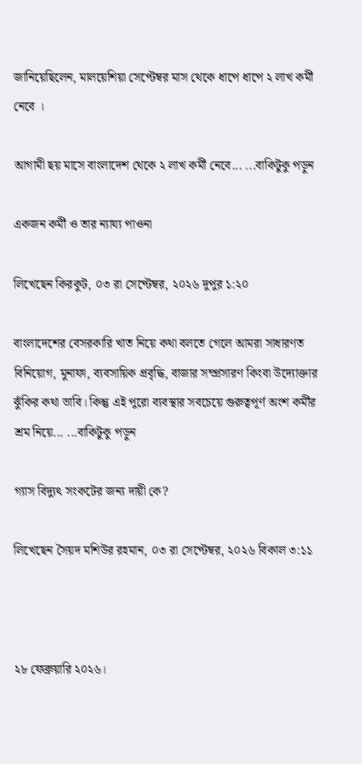জানিয়েছিলেন, মালয়েশিয়া সেপ্টেম্বর মাস থেকে ধাপে ধাপে ২ লাখ কর্মী নেবে ।

আগামী ছয় মাসে বাংলাদেশ থেকে ২ লাখ কর্মী নেবে... ...বাকিটুকু পড়ুন

একজন কর্মী ও তার ন্যায্য পাওনা

লিখেছেন কিরকুট, ০৩ রা সেপ্টেম্বর, ২০২৬ দুপুর ১:২০

বাংলাদেশের বেসরকারি খাত নিয়ে কথা বলতে গেলে আমরা সাধারণত বিনিয়োগ, মুনাফা, ব্যবসায়িক প্রবৃদ্ধি, বাজার সম্প্রসারণ কিংবা উদ্যোক্তার ঝুঁকির কথা ভাবি। কিন্তু এই পুরো ব্যবস্থার সবচেয়ে গুরুত্বপূর্ণ অংশ কর্মীর শ্রম নিয়ে... ...বাকিটুকু পড়ুন

গ্যাস বিদ্যুৎ সংকটের জন্য দায়ী কে?

লিখেছেন সৈয়দ মশিউর রহমান, ০৩ রা সেপ্টেম্বর, ২০২৬ বিকাল ৩:১১



২৮ ফেব্রুয়ারি ২০২৬।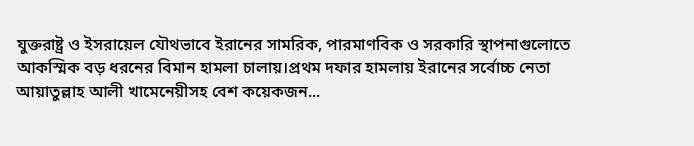যুক্তরাষ্ট্র ও ইসরায়েল যৌথভাবে ইরানের সামরিক, পারমাণবিক ও সরকারি স্থাপনাগুলোতে আকস্মিক বড় ধরনের বিমান হামলা চালায়।প্রথম দফার হামলায় ইরানের সর্বোচ্চ নেতা আয়াতুল্লাহ আলী খামেনেয়ীসহ বেশ কয়েকজন...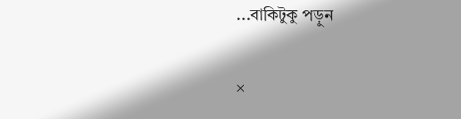...বাকিটুকু পড়ুন

×